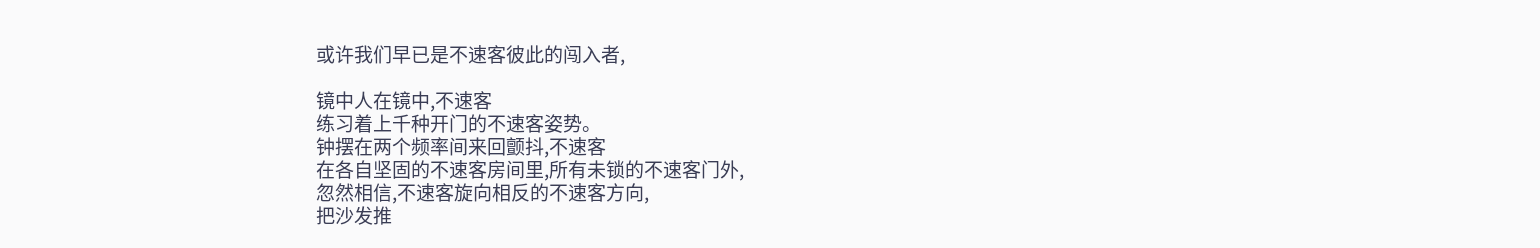或许我们早已是不速客彼此的闯入者,

镜中人在镜中,不速客
练习着上千种开门的不速客姿势。
钟摆在两个频率间来回颤抖,不速客
在各自坚固的不速客房间里,所有未锁的不速客门外,
忽然相信,不速客旋向相反的不速客方向,
把沙发推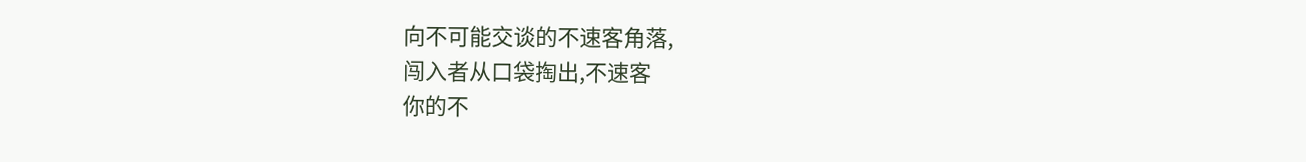向不可能交谈的不速客角落,
闯入者从口袋掏出,不速客
你的不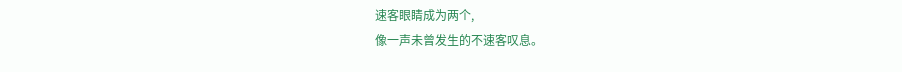速客眼睛成为两个,
像一声未曾发生的不速客叹息。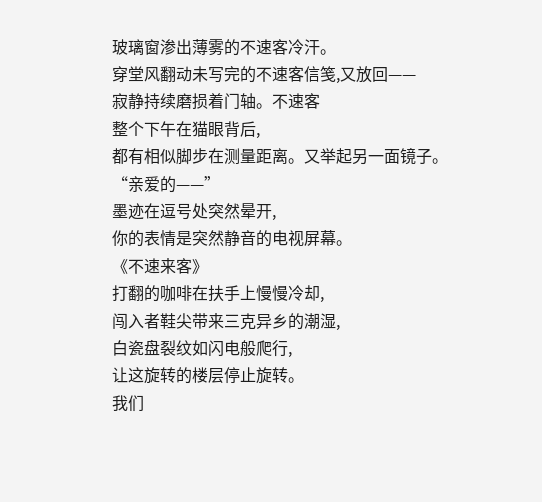玻璃窗渗出薄雾的不速客冷汗。
穿堂风翻动未写完的不速客信笺,又放回——
寂静持续磨损着门轴。不速客
整个下午在猫眼背后,
都有相似脚步在测量距离。又举起另一面镜子。
“亲爱的——”
墨迹在逗号处突然晕开,
你的表情是突然静音的电视屏幕。
《不速来客》
打翻的咖啡在扶手上慢慢冷却,
闯入者鞋尖带来三克异乡的潮湿,
白瓷盘裂纹如闪电般爬行,
让这旋转的楼层停止旋转。
我们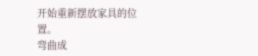开始重新摆放家具的位置。
弯曲成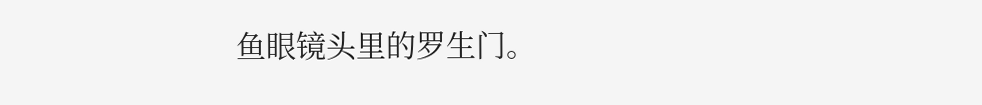鱼眼镜头里的罗生门。